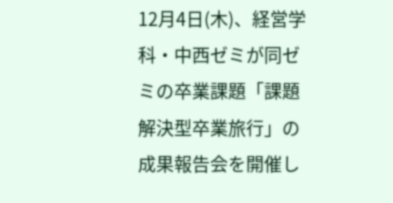12月4日(木)、経営学科・中西ゼミが同ゼミの卒業課題「課題解決型卒業旅行」の成果報告会を開催し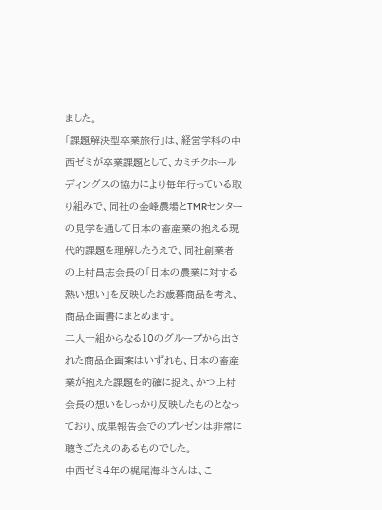ました。
「課題解決型卒業旅行」は、経営学科の中西ゼミが卒業課題として、カミチクホールディングスの協力により毎年行っている取り組みで、同社の金峰農場とTMRセンターの見学を通して日本の畜産業の抱える現代的課題を理解したうえで、同社創業者の上村昌志会長の「日本の農業に対する熱い想い」を反映したお歳暮商品を考え、商品企画書にまとめます。
二人一組からなる10のグループから出された商品企画案はいずれも、日本の畜産業が抱えた課題を的確に捉え、かつ上村会長の想いをしっかり反映したものとなっており、成果報告会でのプレゼンは非常に聴きごたえのあるものでした。
中西ゼミ4年の梶尾海斗さんは、こ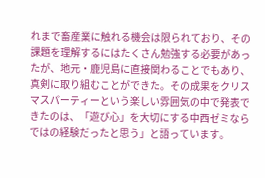れまで畜産業に触れる機会は限られており、その課題を理解するにはたくさん勉強する必要があったが、地元・鹿児島に直接関わることでもあり、真剣に取り組むことができた。その成果をクリスマスパーティーという楽しい雰囲気の中で発表できたのは、「遊び心」を大切にする中西ゼミならではの経験だったと思う」と語っています。